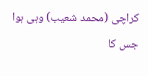کراچی (محمد شعیب) وہی ہوا جس کا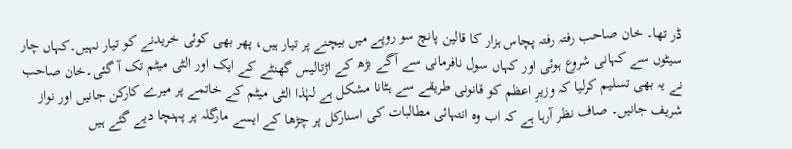ڈر تھا۔ خان صاحب رفتہ رفتہ پچاس ہزار کا قالین پانچ سو روپے میں بیچنے پر تیار ہیں، پھر بھی کوئی خریدنے کو تیار نہیں۔کہاں چار سیٹوں سے کہانی شروع ہوئی اور کہاں سول نافرمانی سے آگے بڑھ کے اڑتالیس گھنٹے کے ایک اور الٹی میٹم تک آ گئی۔خان صاحب نے یہ بھی تسلیم کرلیا کہ وزیرِ اعظم کو قانونی طریقے سے ہٹانا مشکل ہے لہٰذا الٹی میٹم کے خاتمے پر میرے کارکن جانیں اور نواز شریف جانیں۔ صاف نظر آرہا ہے کہ اب وہ انتہائی مطالبات کی اسنارکل پر چڑھا کے ایسے مارگلہ پر پہنچا دیے گئے ہیں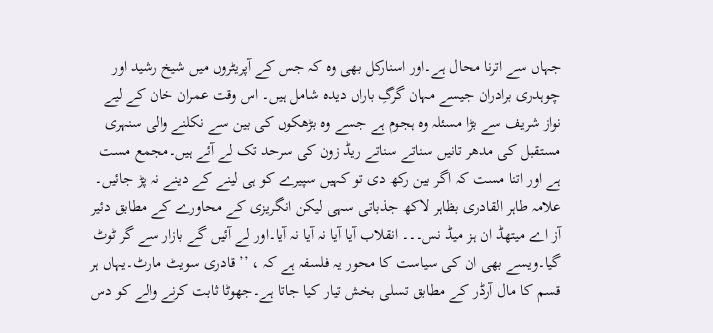جہاں سے اترنا محال ہے۔اور اسنارکل بھی وہ کہ جس کے آپریٹروں میں شیخ رشید اور چوہدری برادران جیسے مہان گرگِ باراں دیدہ شامل ہیں۔ اس وقت عمران خان کے لیے نواز شریف سے بڑا مسئلہ وہ ہجوم ہے جسے وہ بڑھکوں کی بین سے نکلنے والی سنہری مستقبل کی مدھر تانیں سناتے سناتے ریڈ زون کی سرحد تک لے آئے ہیں۔مجمع مست ہے اور اتنا مست کہ اگر بین رکھ دی تو کہیں سپیرے کو ہی لینے کے دینے نہ پڑ جائیں۔
علامہ طاہر القادری بظاہر لاکھ جذباتی سہی لیکن انگریزی کے محاورے کے مطابق دئیر آز اے میتھڈ ان ہز میڈ نس۔۔۔ انقلاب آیا آیا نہ آیا نہ آیا۔اور لے آئیں گے بازار سے گر ٹوٹ گیا۔ویسے بھی ان کی سیاست کا محور یہ فلسفہ ہے کہ ، ’’ قادری سویٹ مارٹ۔یہاں ہر قسم کا مال آرڈر کے مطابق تسلی بخش تیار کیا جاتا ہے۔جھوٹا ثابت کرنے والے کو دس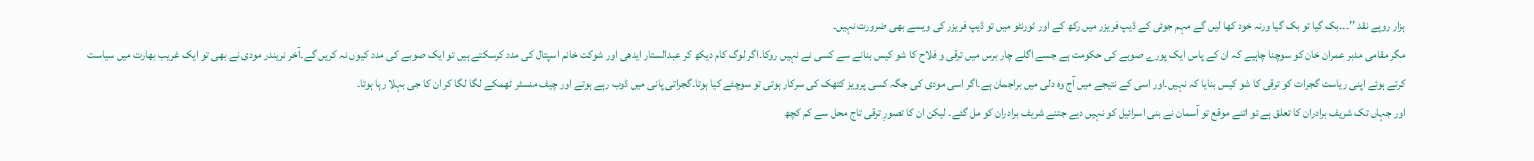ہزار روپے نقد ’’۔۔۔بک گیا تو بک گیا ورنہ خود کھا لیں گے مہم جوئی کے ڈیپ فریزر میں رکھ کے اور ٹورنٹو میں تو ڈیپ فریزر کی ویسے بھی ضرورت نہیں۔
مگر مقامی مدبر عمران خان کو سوچنا چاہیے کہ ان کے پاس ایک پورے صوبے کی حکومت ہے جسے اگلے چار برس میں ترقی و فلاح کا شو کیس بنانے سے کسی نے نہیں روکا۔اگر لوگ کام دیکھ کر عبدالستار ایدھی اور شوکت خانم اسپتال کی مدد کرسکتے ہیں تو ایک صوبے کی مدد کیوں نہ کریں گے۔آخر نریندر مودی نے بھی تو ایک غریب بھارت میں سیاست کرتے ہوئے اپنی ریاست گجرات کو ترقی کا شو کیس بنایا کہ نہیں۔اور اسی کے نتیجے میں آج وہ دلی میں براجمان ہے۔اگر اسی مودی کی جگہ کسی پرویز کتھک کی سرکار ہوتی تو سوچئے کیا ہوتا۔گجراتی پانی میں ڈوب رہے ہوتے اور چیف منسٹر ٹھمکے لگا لگا کر ان کا جی بہلا رہا ہوتا۔
اور جہاں تک شریف برادران کا تعلق ہے تو اتنے موقع تو آسمان نے بنی اسرائیل کو نہیں دیے جتنے شریف برادران کو مل گئے۔ لیکن ان کا تصورِ ترقی تاج محل سے کم کچھ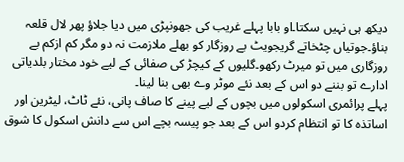دیکھ ہی نہیں سکتا۔او بابا پہلے غریب کی جھونپڑی میں دیا جلاؤ پھر لال قلعہ بناؤ۔جوتیاں چٹخاتے گریجویٹ بے روزگار کو بھلے ملازمت نہ دو مگر کم ازکم بے روزگاری میں تو میرٹ رکھو۔گلیوں کے کیچڑ کی صفائی کے لیے خود مختار بلدیاتی ادارے تو بننے دو اس کے بعد نئے موٹر وے بھی بنا لینا۔
پہلے پرائمری اسکولوں میں بچوں کے لیے پینے کا صاف پانی، نئے ٹاٹ، لیٹرین اور اساتذہ کا تو انتظام کردو اس کے بعد جو پیسہ بچے اس سے دانش اسکول کا شوق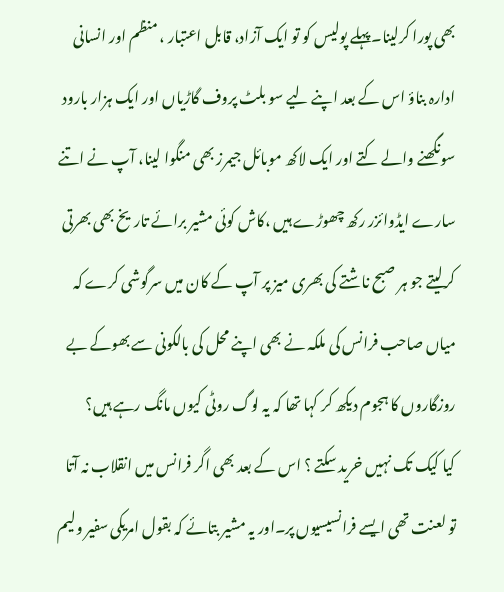بھی پورا کرلینا۔پہلے پولیس کو تو ایک آزاد، قابل اعتبار ، منظم اور انسانی ادارہ بناؤ اس کے بعد اپنے لیے سو بلٹ پروف گاڑیاں اور ایک ہزار بارود سونگھنے والے کتے اور ایک لاکھ موبائل جیمرز بھی منگوا لینا، آپ نے اتنے سارے ایڈوائزر رکھ چھوڑے ہیں ،کاش کوئی مشیر برائے تاریخ بھی بھرتی کرلیتے جو ہر صبح ناشتے کی بھری میز پر آپ کے کان میں سرگوشی کرے کہ میاں صاحب فرانس کی ملکہ نے بھی اپنے محل کی بالکونی سے بھوکے بے روزگاروں کا ہجوم دیکھ کر کہا تھا کہ یہ لوگ روٹی کیوں مانگ رہے ہیں؟
کیا کیک تک نہیں خرید سکتے ؟ اس کے بعد بھی اگر فرانس میں انقلاب نہ آتا تو لعنت تھی ایسے فرانسیسیوں پر۔اور یہ مشیر بتائے کہ بقول امریکی سفیر ولیم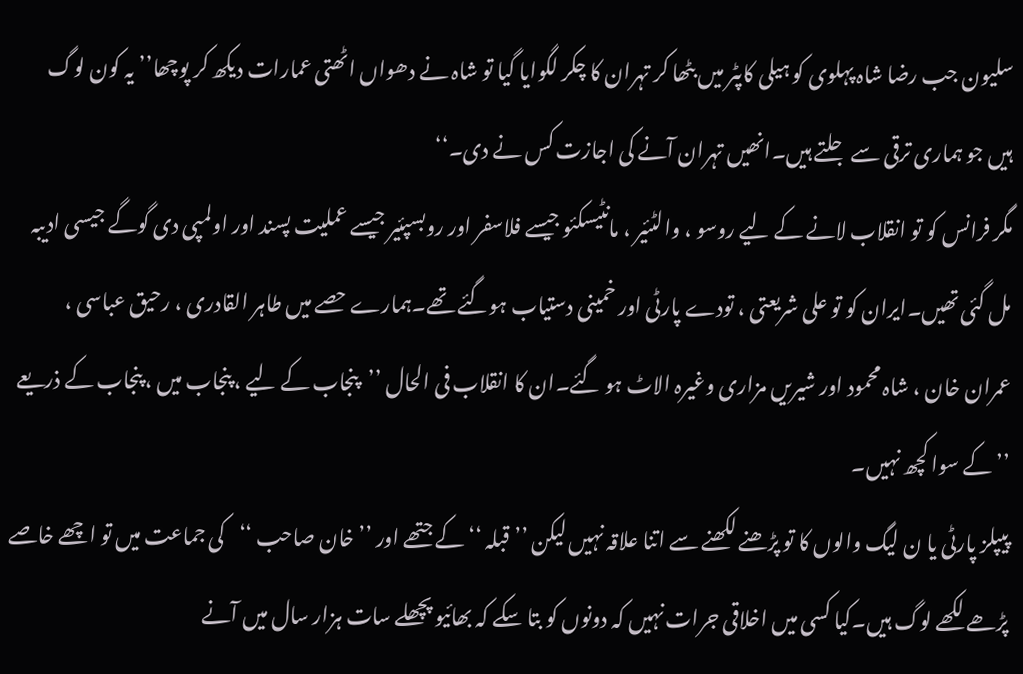سلیون جب رضا شاہ پہلوی کو ہیلی کاپٹر میں بٹھا کر تہران کا چکر لگوایا گیا تو شاہ نے دھواں اٹھتی عمارات دیکھ کر پوچھا’’ یہ کون لوگ ہیں جو ہماری ترقی سے جلتے ہیں۔انھیں تہران آنے کی اجازت کس نے دی۔‘‘
مگر فرانس کو تو انقلاب لانے کے لیے روسو ، والٹئیر ، مانٹیسکئو جیسے فلاسفر اور روبسپئیر جیسے عملیت پسند اور اولمپی دی گوگے جیسی ادیبہ مل گئی تھیں۔ایران کو تو علی شریعتی ، تودے پارٹی اور خمینی دستیاب ہوگئے تھے۔ہمارے حصے میں طاہر القادری ، رحیق عباسی ، عمران خان ، شاہ محمود اور شیریں مزاری وغیرہ الاٹ ہو گئے۔ان کا انقلاب فی الحال ’’پنجاب کے لیے ، پنجاب میں ، پنجاب کے ذریعے ’’ کے سوا کچھ نہیں۔
پیپلز پارٹی یا ن لیگ والوں کا تو پڑھنے لکھنے سے اتنا علاقہ نہیں لیکن ’’ قبلہ ‘‘ کے جتھے اور ’’خان صاحب ‘‘کی جماعت میں تو اچھے خاصے پڑھے لکھے لوگ ہیں۔کیا کسی میں اخلاقی جرات نہیں کہ دونوں کو بتا سکے کہ بھائیو پچھلے سات ہزار سال میں آنے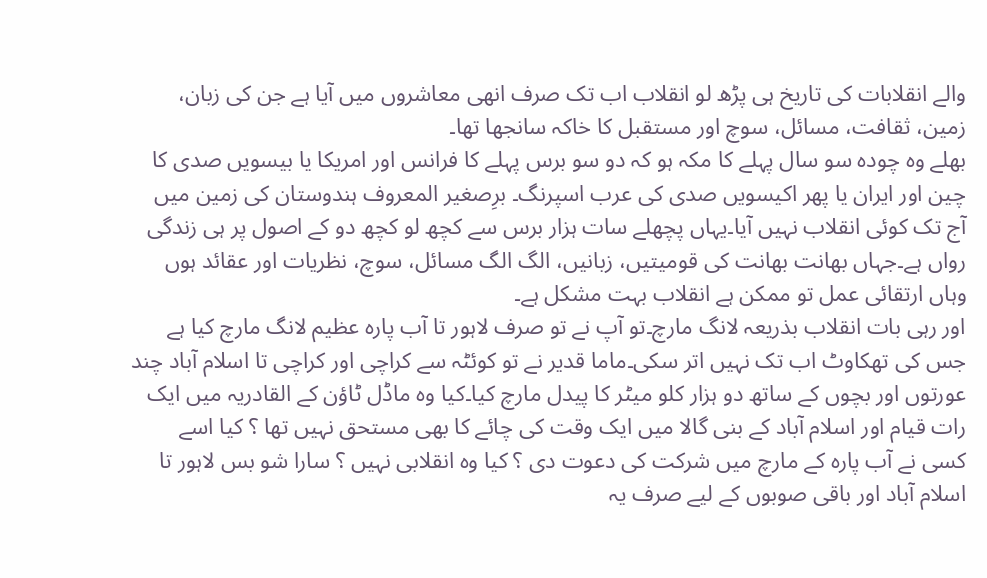والے انقلابات کی تاریخ ہی پڑھ لو انقلاب اب تک صرف انھی معاشروں میں آیا ہے جن کی زبان، زمین، ثقافت، مسائل، سوچ اور مستقبل کا خاکہ سانجھا تھا۔
بھلے وہ چودہ سو سال پہلے کا مکہ ہو کہ دو سو برس پہلے کا فرانس اور امریکا یا بیسویں صدی کا چین اور ایران یا پھر اکیسویں صدی کی عرب اسپرنگ۔ برِصغیر المعروف ہندوستان کی زمین میں آج تک کوئی انقلاب نہیں آیا۔یہاں پچھلے سات ہزار برس سے کچھ لو کچھ دو کے اصول پر ہی زندگی رواں ہے۔جہاں بھانت بھانت کی قومیتیں، زبانیں، الگ الگ مسائل، سوچ، نظریات اور عقائد ہوں وہاں ارتقائی عمل تو ممکن ہے انقلاب بہت مشکل ہے۔
اور رہی بات انقلاب بذریعہ لانگ مارچ۔تو آپ نے تو صرف لاہور تا آب پارہ عظیم لانگ مارچ کیا ہے جس کی تھکاوٹ اب تک نہیں اتر سکی۔ماما قدیر نے تو کوئٹہ سے کراچی اور کراچی تا اسلام آباد چند عورتوں اور بچوں کے ساتھ دو ہزار کلو میٹر کا پیدل مارچ کیا۔کیا وہ ماڈل ٹاؤن کے القادریہ میں ایک رات قیام اور اسلام آباد کے بنی گالا میں ایک وقت کی چائے کا بھی مستحق نہیں تھا ؟ کیا اسے کسی نے آب پارہ کے مارچ میں شرکت کی دعوت دی ؟ کیا وہ انقلابی نہیں ؟ سارا شو بس لاہور تا اسلام آباد اور باقی صوبوں کے لیے صرف یہ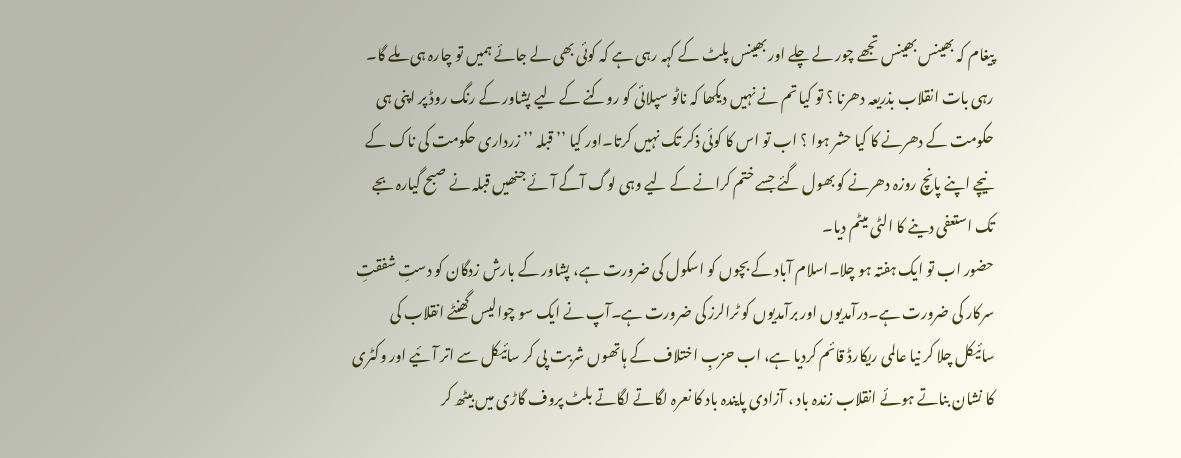پیغام کہ بھینس بھینس تجھے چور لے چلے اور بھینس پلٹ کے کہہ رہی ہے کہ کوئی بھی لے جائے ہمیں تو چارہ ہی ملے گا۔
رہی بات انقلاب بذریعہ دھرنا ؟ تو کیا تم نے نہیں دیکھا کہ ناٹو سپلائی کو روکنے کے لیے پشاور کے رنگ روڈ پر اپنی ہی حکومت کے دھرنے کا کیا حشر ہوا ؟ اب تو اس کا کوئی ذکر تک نہیں کرتا۔اور کیا ’’ قبلہ ’’ زرداری حکومت کی ناک کے نیچے اپنے پانچ روزہ دھرنے کو بھول گئے جسے ختم کرانے کے لیے وہی لوگ آگے آئے جنھیں قبلہ نے صبح گیارہ بجے تک استعفی دینے کا الٹی میٹم دیا۔
حضور اب تو ایک ہفتہ ہو چلا۔اسلام آباد کے بچوں کو اسکول کی ضرورت ہے، پشاور کے بارش زدگان کو دستِ شفقتِ سرکار کی ضرورت ہے۔درآمدیوں اور برآمدیوں کو ٹرالرز کی ضرورت ہے۔آپ نے ایک سو چوالیس گھنٹے انقلاب کی سائیکل چلا کر نیا عالمی ریکارڈ قائم کردیا ہے، اب حزبِ اختلاف کے ہاتھوں شربت پی کر سائیکل سے اتر آئیے اور وکٹری کا نشان بناتے ہوئے انقلاب زندہ باد ، آزادی پایندہ باد کا نعرہ لگاتے لگاتے بلٹ پروف گاڑی میں بیٹھ کر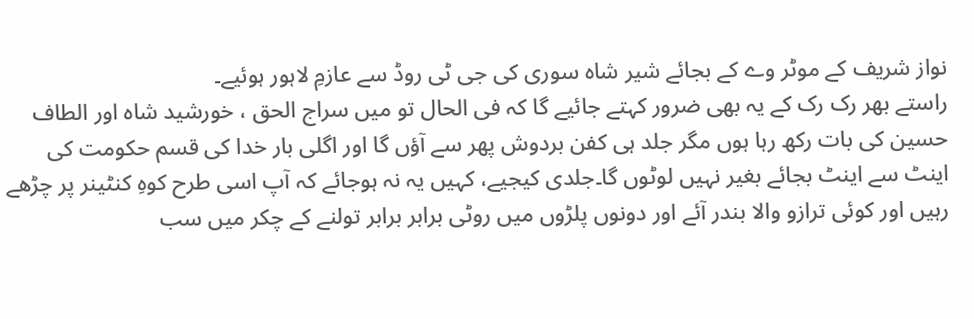نواز شریف کے موٹر وے کے بجائے شیر شاہ سوری کی جی ٹی روڈ سے عازمِ لاہور ہوئیے۔
راستے بھر رک رک کے یہ بھی ضرور کہتے جائیے گا کہ فی الحال تو میں سراج الحق ، خورشید شاہ اور الطاف حسین کی بات رکھ رہا ہوں مگر جلد ہی کفن بردوش پھر سے آؤں گا اور اگلی بار خدا کی قسم حکومت کی اینٹ سے اینٹ بجائے بغیر نہیں لوٹوں گا۔جلدی کیجیے، کہیں یہ نہ ہوجائے کہ آپ اسی طرح کوہِ کنٹینر پر چڑھے رہیں اور کوئی ترازو والا بندر آئے اور دونوں پلڑوں میں روٹی برابر برابر تولنے کے چکر میں سب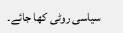سیاسی روٹی کھا جائے۔